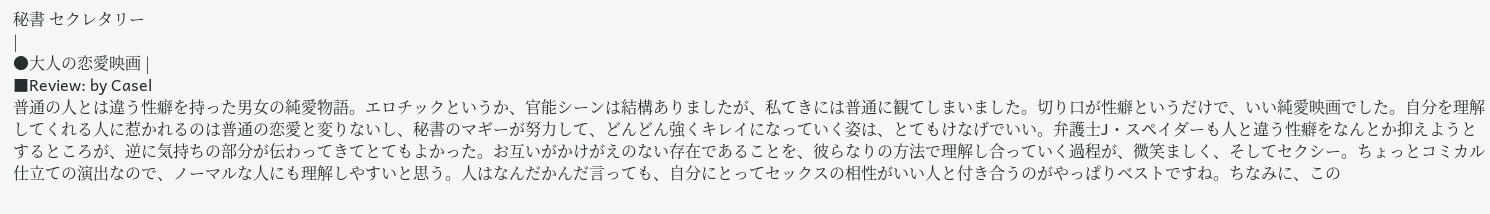秘書 セクレタリー
|
●大人の恋愛映画 |
■Review: by Casel
普通の人とは違う性癖を持った男女の純愛物語。エロチックというか、官能シーンは結構ありましたが、私てきには普通に観てしまいました。切り口が性癖というだけで、いい純愛映画でした。自分を理解してくれる人に惹かれるのは普通の恋愛と変りないし、秘書のマギーが努力して、どんどん強くキレイになっていく姿は、とてもけなげでいい。弁護士J・スペイダーも人と違う性癖をなんとか抑えようとするところが、逆に気持ちの部分が伝わってきてとてもよかった。お互いがかけがえのない存在であることを、彼らなりの方法で理解し合っていく過程が、微笑ましく、そしてセクシー。ちょっとコミカル仕立ての演出なので、ノーマルな人にも理解しやすいと思う。人はなんだかんだ言っても、自分にとってセックスの相性がいい人と付き合うのがやっぱりベストですね。ちなみに、この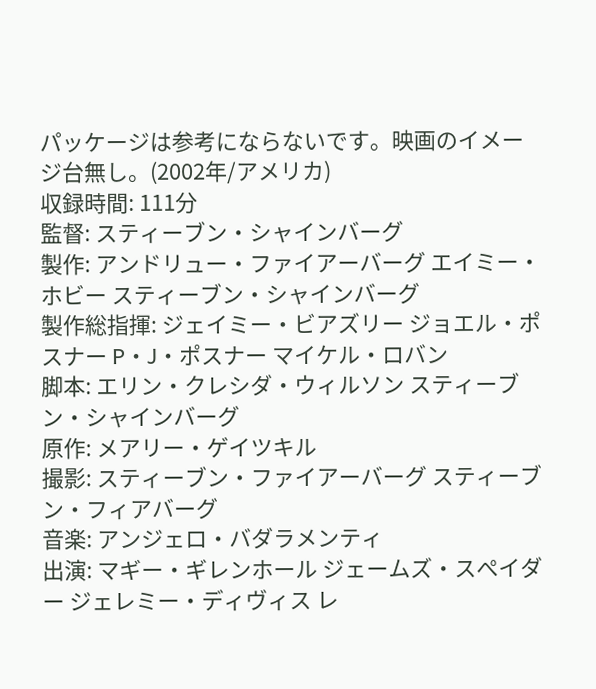パッケージは参考にならないです。映画のイメージ台無し。(2002年/アメリカ)
収録時間: 111分
監督: スティーブン・シャインバーグ
製作: アンドリュー・ファイアーバーグ エイミー・ホビー スティーブン・シャインバーグ
製作総指揮: ジェイミー・ビアズリー ジョエル・ポスナー P・J・ポスナー マイケル・ロバン
脚本: エリン・クレシダ・ウィルソン スティーブン・シャインバーグ
原作: メアリー・ゲイツキル
撮影: スティーブン・ファイアーバーグ スティーブン・フィアバーグ
音楽: アンジェロ・バダラメンティ
出演: マギー・ギレンホール ジェームズ・スぺイダー ジェレミー・ディヴィス レ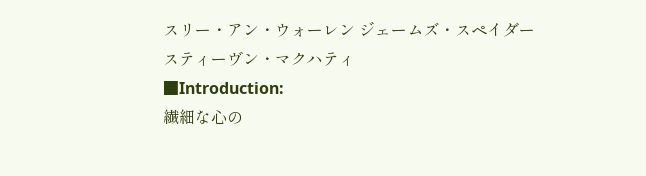スリー・アン・ウォーレン ジェームズ・スペイダー スティーヴン・マクハティ
■Introduction:
繊細な心の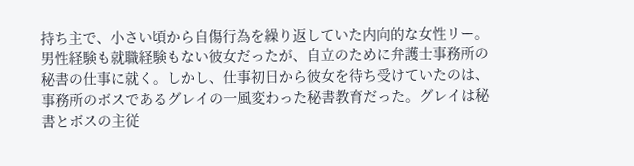持ち主で、小さい頃から自傷行為を繰り返していた内向的な女性リー。男性経験も就職経験もない彼女だったが、自立のために弁護士事務所の秘書の仕事に就く。しかし、仕事初日から彼女を待ち受けていたのは、事務所のボスであるグレイの一風変わった秘書教育だった。グレイは秘書とボスの主従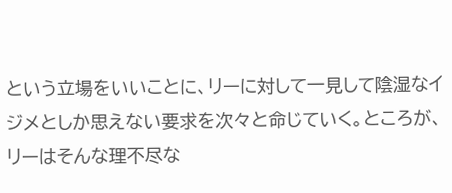という立場をいいことに、リーに対して一見して陰湿なイジメとしか思えない要求を次々と命じていく。ところが、リーはそんな理不尽な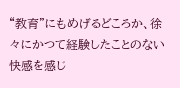“教育”にもめげるどころか、徐々にかつて経験したことのない快感を感じ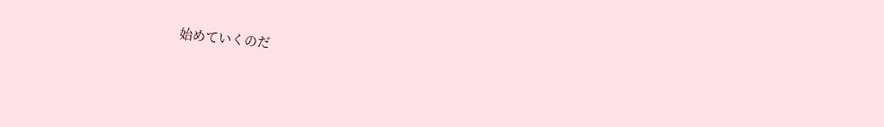始めていくのだ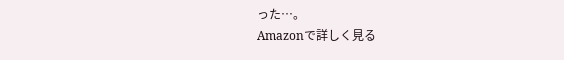った…。
Amazonで詳しく見る